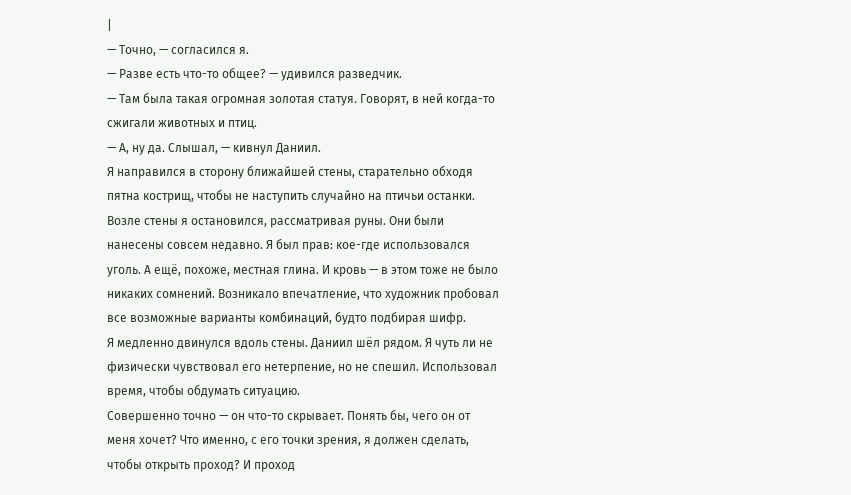|
— Точно, — согласился я.
— Разве есть что-то общее? — удивился разведчик.
— Там была такая огромная золотая статуя. Говорят, в ней когда-то сжигали животных и птиц.
— А, ну да. Слышал, — кивнул Даниил.
Я направился в сторону ближайшей стены, старательно обходя пятна кострищ, чтобы не наступить случайно на птичьи останки.
Возле стены я остановился, рассматривая руны. Они были нанесены совсем недавно. Я был прав: кое-где использовался уголь. А ещё, похоже, местная глина. И кровь — в этом тоже не было никаких сомнений. Возникало впечатление, что художник пробовал все возможные варианты комбинаций, будто подбирая шифр.
Я медленно двинулся вдоль стены. Даниил шёл рядом. Я чуть ли не физически чувствовал его нетерпение, но не спешил. Использовал время, чтобы обдумать ситуацию.
Совершенно точно — он что-то скрывает. Понять бы, чего он от меня хочет? Что именно, с его точки зрения, я должен сделать, чтобы открыть проход? И проход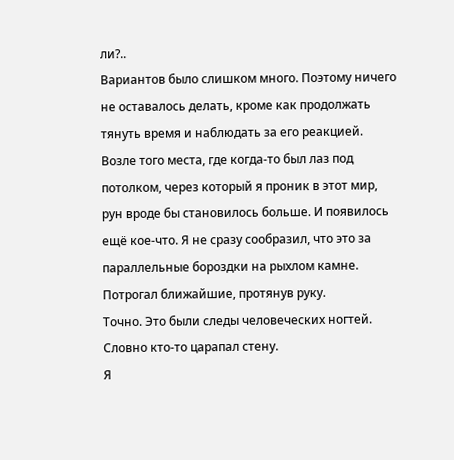ли?..
Вариантов было слишком много. Поэтому ничего не оставалось делать, кроме как продолжать тянуть время и наблюдать за его реакцией.
Возле того места, где когда-то был лаз под потолком, через который я проник в этот мир, рун вроде бы становилось больше. И появилось ещё кое-что. Я не сразу сообразил, что это за параллельные бороздки на рыхлом камне. Потрогал ближайшие, протянув руку.
Точно. Это были следы человеческих ногтей. Словно кто-то царапал стену.
Я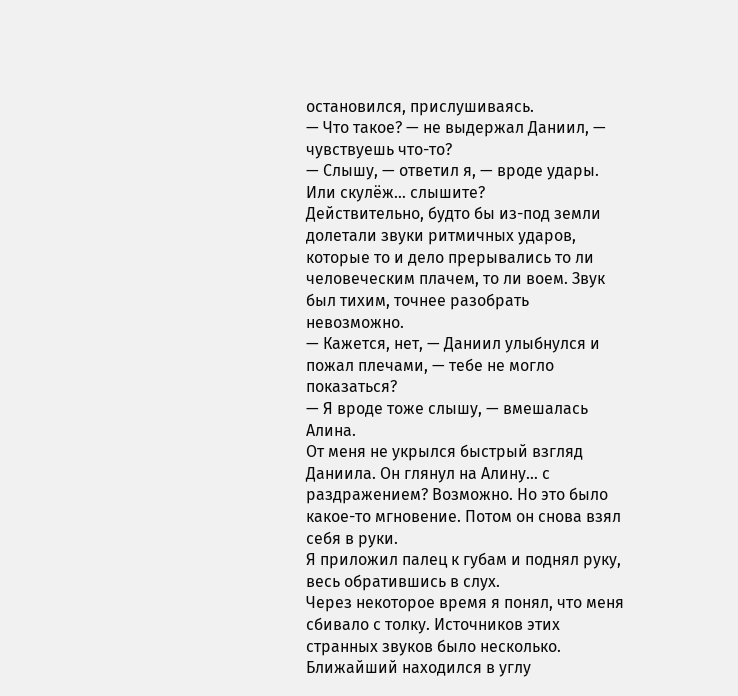остановился, прислушиваясь.
— Что такое? — не выдержал Даниил, — чувствуешь что-то?
— Слышу, — ответил я, — вроде удары. Или скулёж… слышите?
Действительно, будто бы из-под земли долетали звуки ритмичных ударов, которые то и дело прерывались то ли человеческим плачем, то ли воем. Звук был тихим, точнее разобрать невозможно.
— Кажется, нет, — Даниил улыбнулся и пожал плечами, — тебе не могло показаться?
— Я вроде тоже слышу, — вмешалась Алина.
От меня не укрылся быстрый взгляд Даниила. Он глянул на Алину… с раздражением? Возможно. Но это было какое-то мгновение. Потом он снова взял себя в руки.
Я приложил палец к губам и поднял руку, весь обратившись в слух.
Через некоторое время я понял, что меня сбивало с толку. Источников этих странных звуков было несколько. Ближайший находился в углу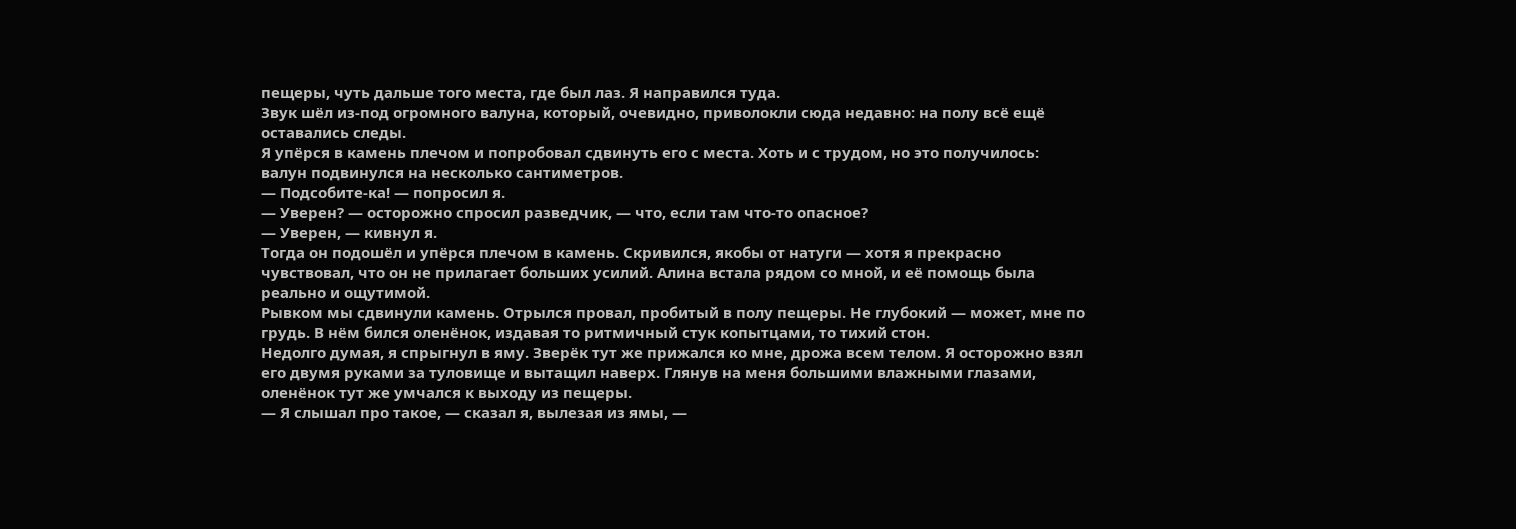пещеры, чуть дальше того места, где был лаз. Я направился туда.
Звук шёл из-под огромного валуна, который, очевидно, приволокли сюда недавно: на полу всё ещё оставались следы.
Я упёрся в камень плечом и попробовал сдвинуть его с места. Хоть и с трудом, но это получилось: валун подвинулся на несколько сантиметров.
— Подсобите-ка! — попросил я.
— Уверен? — осторожно спросил разведчик, — что, если там что-то опасное?
— Уверен, — кивнул я.
Тогда он подошёл и упёрся плечом в камень. Скривился, якобы от натуги — хотя я прекрасно чувствовал, что он не прилагает больших усилий. Алина встала рядом со мной, и её помощь была реально и ощутимой.
Рывком мы сдвинули камень. Отрылся провал, пробитый в полу пещеры. Не глубокий — может, мне по грудь. В нём бился оленёнок, издавая то ритмичный стук копытцами, то тихий стон.
Недолго думая, я спрыгнул в яму. Зверёк тут же прижался ко мне, дрожа всем телом. Я осторожно взял его двумя руками за туловище и вытащил наверх. Глянув на меня большими влажными глазами, оленёнок тут же умчался к выходу из пещеры.
— Я слышал про такое, — сказал я, вылезая из ямы, —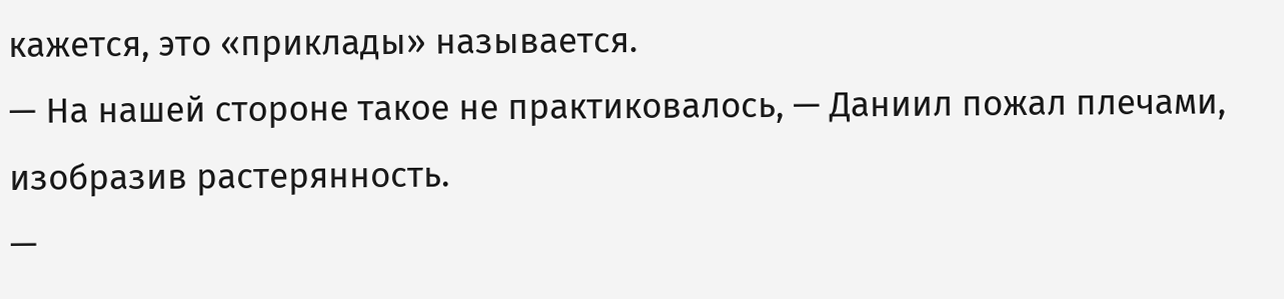кажется, это «приклады» называется.
— На нашей стороне такое не практиковалось, — Даниил пожал плечами, изобразив растерянность.
—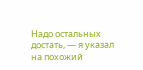Надо остальных достать, — я указал на похожий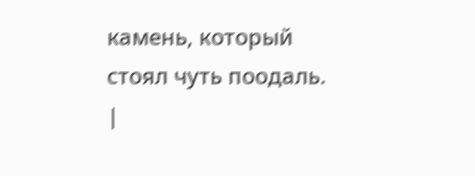камень, который стоял чуть поодаль. |